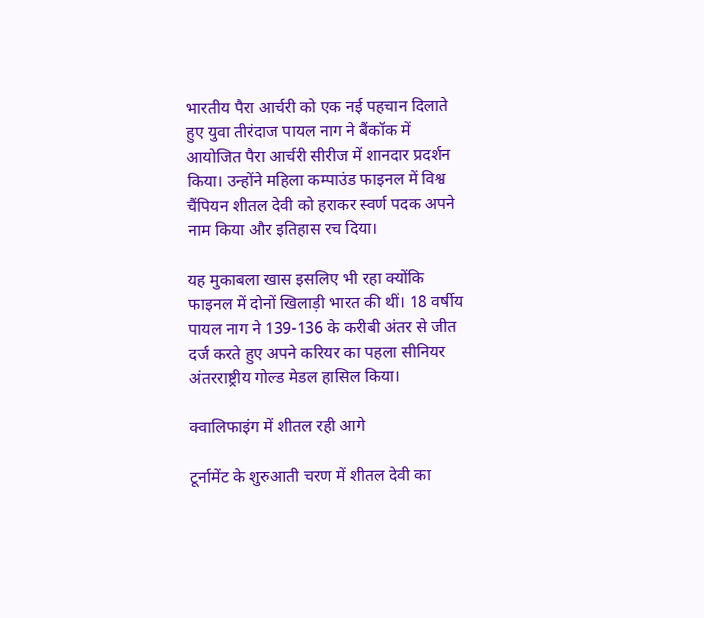भारतीय पैरा आर्चरी को एक नई पहचान दिलाते हुए युवा तीरंदाज पायल नाग ने बैंकॉक में आयोजित पैरा आर्चरी सीरीज में शानदार प्रदर्शन किया। उन्होंने महिला कम्पाउंड फाइनल में विश्व चैंपियन शीतल देवी को हराकर स्वर्ण पदक अपने नाम किया और इतिहास रच दिया।

यह मुकाबला खास इसलिए भी रहा क्योंकि फाइनल में दोनों खिलाड़ी भारत की थीं। 18 वर्षीय पायल नाग ने 139-136 के करीबी अंतर से जीत दर्ज करते हुए अपने करियर का पहला सीनियर अंतरराष्ट्रीय गोल्ड मेडल हासिल किया।

क्वालिफाइंग में शीतल रही आगे

टूर्नामेंट के शुरुआती चरण में शीतल देवी का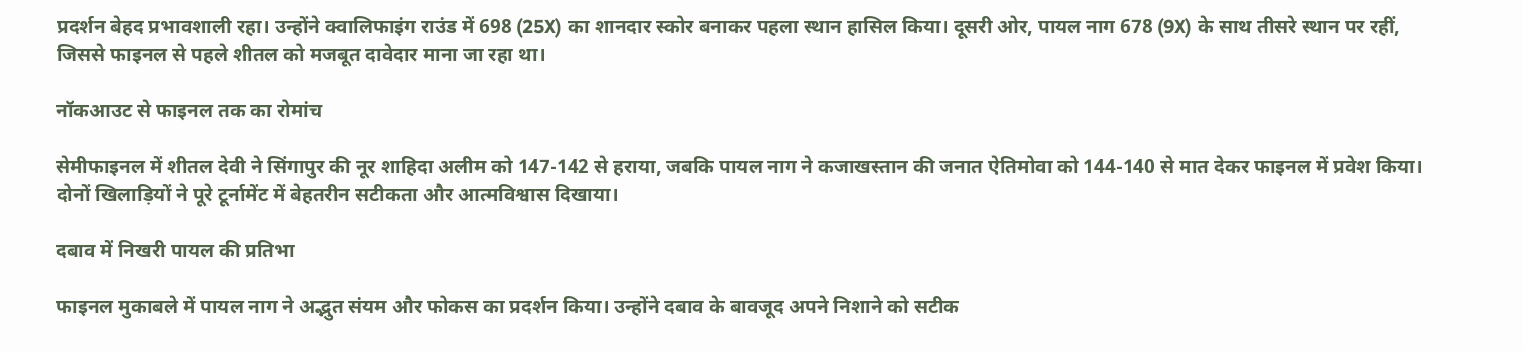प्रदर्शन बेहद प्रभावशाली रहा। उन्होंने क्वालिफाइंग राउंड में 698 (25X) का शानदार स्कोर बनाकर पहला स्थान हासिल किया। दूसरी ओर, पायल नाग 678 (9X) के साथ तीसरे स्थान पर रहीं, जिससे फाइनल से पहले शीतल को मजबूत दावेदार माना जा रहा था।

नॉकआउट से फाइनल तक का रोमांच

सेमीफाइनल में शीतल देवी ने सिंगापुर की नूर शाहिदा अलीम को 147-142 से हराया, जबकि पायल नाग ने कजाखस्तान की जनात ऐतिमोवा को 144-140 से मात देकर फाइनल में प्रवेश किया। दोनों खिलाड़ियों ने पूरे टूर्नामेंट में बेहतरीन सटीकता और आत्मविश्वास दिखाया।

दबाव में निखरी पायल की प्रतिभा

फाइनल मुकाबले में पायल नाग ने अद्भुत संयम और फोकस का प्रदर्शन किया। उन्होंने दबाव के बावजूद अपने निशाने को सटीक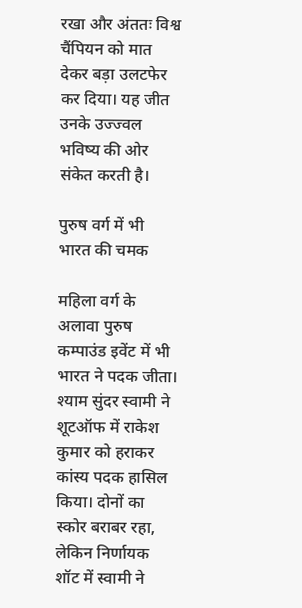रखा और अंततः विश्व चैंपियन को मात देकर बड़ा उलटफेर कर दिया। यह जीत उनके उज्ज्वल भविष्य की ओर संकेत करती है।

पुरुष वर्ग में भी भारत की चमक

महिला वर्ग के अलावा पुरुष कम्पाउंड इवेंट में भी भारत ने पदक जीता। श्याम सुंदर स्वामी ने शूटऑफ में राकेश कुमार को हराकर कांस्य पदक हासिल किया। दोनों का स्कोर बराबर रहा, लेकिन निर्णायक शॉट में स्वामी ने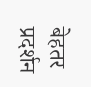बेहतर प्रदर्शन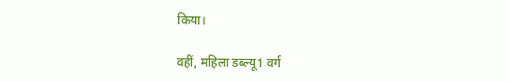किया।

वहीं, महिला डब्ल्यू1 वर्ग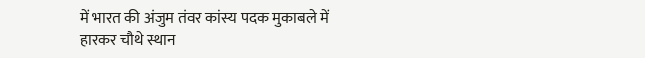में भारत की अंजुम तंवर कांस्य पदक मुकाबले में हारकर चौथे स्थान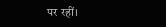पर रहीं।